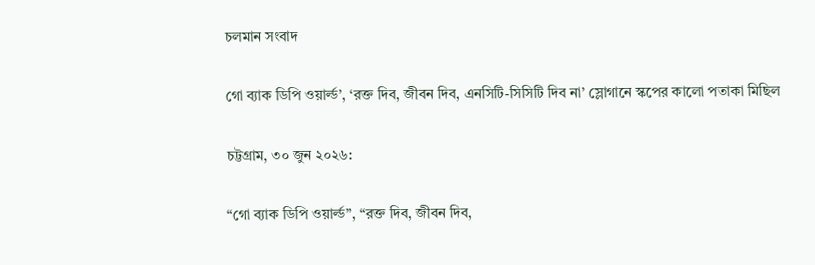চলমান সংবাদ

গো ব্যাক ডিপি ওয়ার্ল্ড’, ‘রক্ত দিব, জীবন দিব, এনসিটি-সিসিটি দিব না’ স্লোগানে স্কপের কালো পতাকা মিছিল

চট্টগ্রাম, ৩০ জুন ২০২৬:

“গো ব্যাক ডিপি ওয়ার্ল্ড”, “রক্ত দিব, জীবন দিব,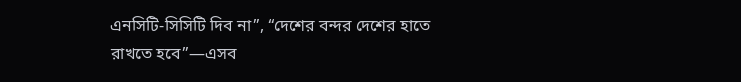এনসিটি-সিসিটি দিব না”, “দেশের বন্দর দেশের হাতে রাখতে হবে”—এসব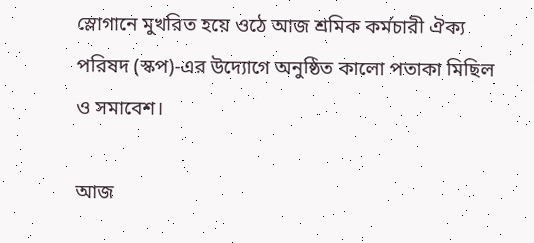স্লোগানে মুখরিত হয়ে ওঠে আজ শ্রমিক কর্মচারী ঐক্য পরিষদ (স্কপ)-এর উদ্যোগে অনুষ্ঠিত কালো পতাকা মিছিল ও সমাবেশ।

আজ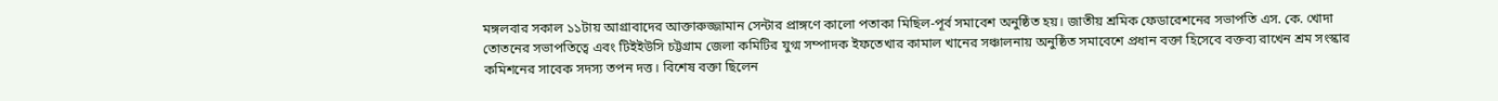মঙ্গলবার সকাল ১১টায় আগ্রাবাদের আক্তারুজ্জামান সেন্টার প্রাঙ্গণে কালো পতাকা মিছিল-পূর্ব সমাবেশ অনুষ্ঠিত হয়। জাতীয় শ্রমিক ফেডারেশনের সভাপতি এস. কে. খোদা তোতনের সভাপতিত্বে এবং টিইইউসি চট্টগ্রাম জেলা কমিটির যুগ্ম সম্পাদক ইফতেখার কামাল খানের সঞ্চালনায় অনুষ্ঠিত সমাবেশে প্রধান বক্তা হিসেবে বক্তব্য রাখেন শ্রম সংস্কার কমিশনের সাবেক সদস্য তপন দত্ত। বিশেষ বক্তা ছিলেন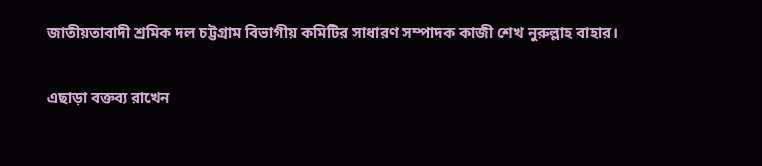জাতীয়তাবাদী শ্রমিক দল চট্টগ্রাম বিভাগীয় কমিটির সাধারণ সম্পাদক কাজী শেখ নুরুল্লাহ বাহার।

এছাড়া বক্তব্য রাখেন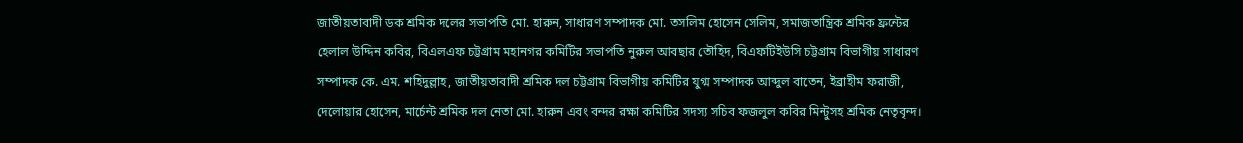জাতীয়তাবাদী ডক শ্রমিক দলের সভাপতি মো. হারুন, সাধারণ সম্পাদক মো. তসলিম হোসেন সেলিম, সমাজতান্ত্রিক শ্রমিক ফ্রন্টের হেলাল উদ্দিন কবির, বিএলএফ চট্টগ্রাম মহানগর কমিটির সভাপতি নুরুল আবছার তৌহিদ, বিএফটিইউসি চট্টগ্রাম বিভাগীয় সাধারণ সম্পাদক কে. এম. শহিদুল্লাহ, জাতীয়তাবাদী শ্রমিক দল চট্টগ্রাম বিভাগীয় কমিটির যুগ্ম সম্পাদক আব্দুল বাতেন, ইব্রাহীম ফরাজী, দেলোয়ার হোসেন, মার্চেন্ট শ্রমিক দল নেতা মো. হারুন এবং বন্দর রক্ষা কমিটির সদস্য সচিব ফজলুল কবির মিন্টুসহ শ্রমিক নেতৃবৃন্দ।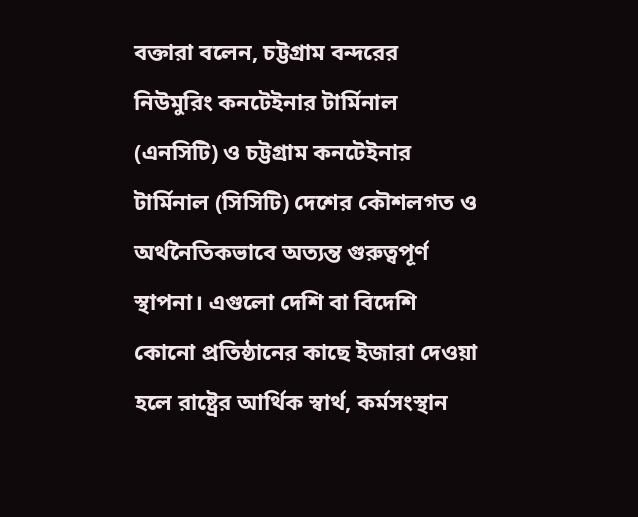বক্তারা বলেন, চট্টগ্রাম বন্দরের নিউমুরিং কনটেইনার টার্মিনাল (এনসিটি) ও চট্টগ্রাম কনটেইনার টার্মিনাল (সিসিটি) দেশের কৌশলগত ও অর্থনৈতিকভাবে অত্যন্ত গুরুত্বপূর্ণ স্থাপনা। এগুলো দেশি বা বিদেশি কোনো প্রতিষ্ঠানের কাছে ইজারা দেওয়া হলে রাষ্ট্রের আর্থিক স্বার্থ, কর্মসংস্থান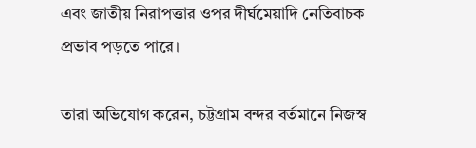এবং জাতীয় নিরাপত্তার ওপর দীর্ঘমেয়াদি নেতিবাচক প্রভাব পড়তে পারে।

তারা অভিযোগ করেন, চট্টগ্রাম বন্দর বর্তমানে নিজস্ব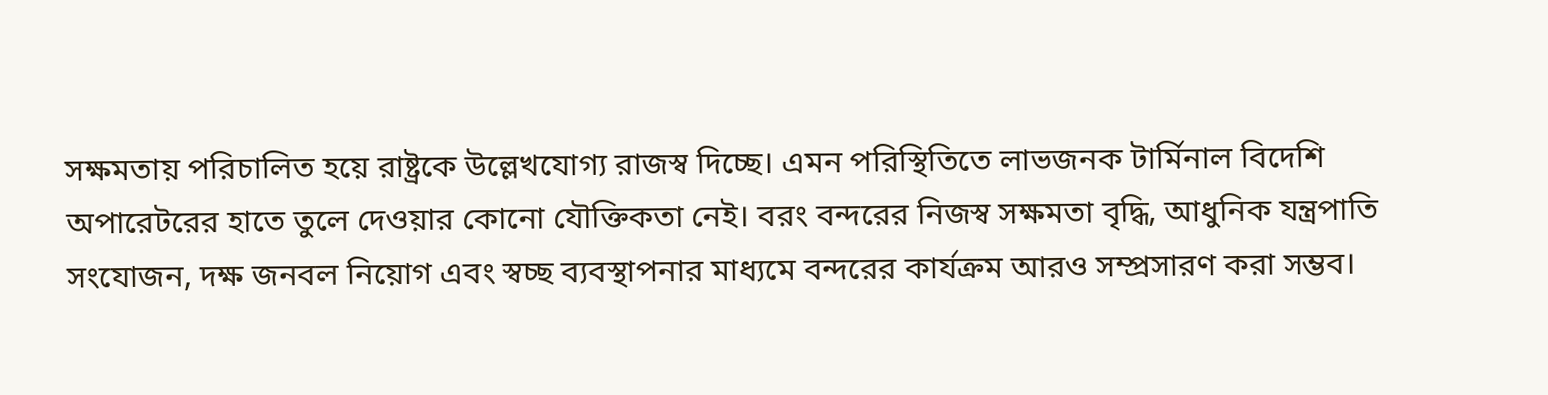সক্ষমতায় পরিচালিত হয়ে রাষ্ট্রকে উল্লেখযোগ্য রাজস্ব দিচ্ছে। এমন পরিস্থিতিতে লাভজনক টার্মিনাল বিদেশি অপারেটরের হাতে তুলে দেওয়ার কোনো যৌক্তিকতা নেই। বরং বন্দরের নিজস্ব সক্ষমতা বৃদ্ধি, আধুনিক যন্ত্রপাতি সংযোজন, দক্ষ জনবল নিয়োগ এবং স্বচ্ছ ব্যবস্থাপনার মাধ্যমে বন্দরের কার্যক্রম আরও সম্প্রসারণ করা সম্ভব।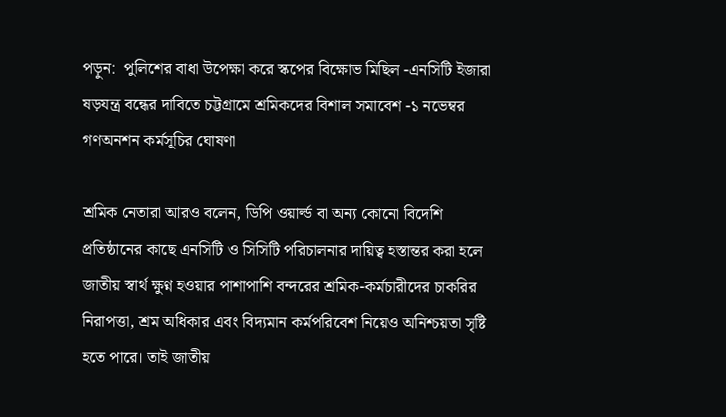পড়ুন:  পুলিশের বাধা উপেক্ষা করে স্কপের বিক্ষোভ মিছিল -এনসিটি ইজারা ষড়যন্ত্র বন্ধের দাবিতে চট্টগ্রামে শ্রমিকদের বিশাল সমাবেশ -১ নভেম্বর গণঅনশন কর্মসূচির ঘোষণা

শ্রমিক নেতারা আরও বলেন, ডিপি ওয়ার্ল্ড বা অন্য কোনো বিদেশি প্রতিষ্ঠানের কাছে এনসিটি ও সিসিটি পরিচালনার দায়িত্ব হস্তান্তর করা হলে জাতীয় স্বার্থ ক্ষুণ্ন হওয়ার পাশাপাশি বন্দরের শ্রমিক-কর্মচারীদের চাকরির নিরাপত্তা, শ্রম অধিকার এবং বিদ্যমান কর্মপরিবেশ নিয়েও অনিশ্চয়তা সৃষ্টি হতে পারে। তাই জাতীয়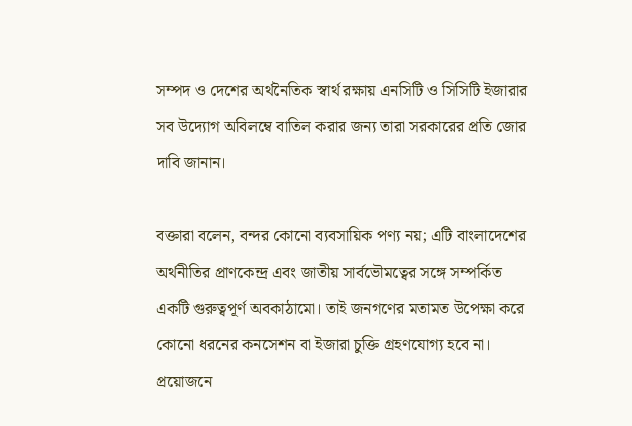সম্পদ ও দেশের অর্থনৈতিক স্বার্থ রক্ষায় এনসিটি ও সিসিটি ইজারার সব উদ্যোগ অবিলম্বে বাতিল করার জন্য তারা সরকারের প্রতি জোর দাবি জানান।

বক্তারা বলেন, বন্দর কোনো ব্যবসায়িক পণ্য নয়; এটি বাংলাদেশের অর্থনীতির প্রাণকেন্দ্র এবং জাতীয় সার্বভৌমত্বের সঙ্গে সম্পর্কিত একটি গুরুত্বপূর্ণ অবকাঠামো। তাই জনগণের মতামত উপেক্ষা করে কোনো ধরনের কনসেশন বা ইজারা চুক্তি গ্রহণযোগ্য হবে না। প্রয়োজনে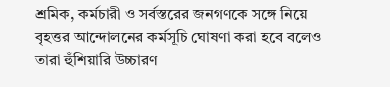শ্রমিক, কর্মচারী ও সর্বস্তরের জনগণকে সঙ্গে নিয়ে বৃহত্তর আন্দোলনের কর্মসূচি ঘোষণা করা হবে বলেও তারা হুঁশিয়ারি উচ্চারণ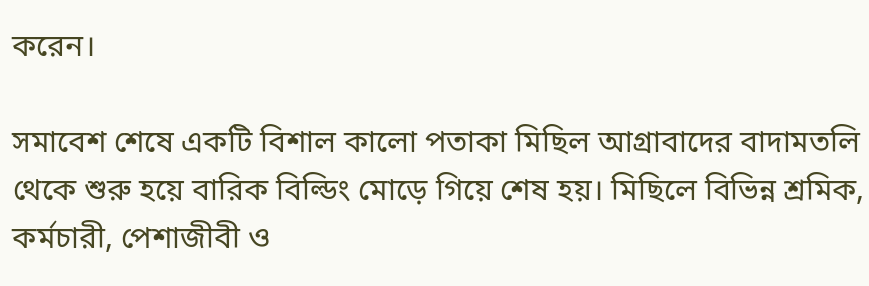করেন।

সমাবেশ শেষে একটি বিশাল কালো পতাকা মিছিল আগ্রাবাদের বাদামতলি থেকে শুরু হয়ে বারিক বিল্ডিং মোড়ে গিয়ে শেষ হয়। মিছিলে বিভিন্ন শ্রমিক, কর্মচারী, পেশাজীবী ও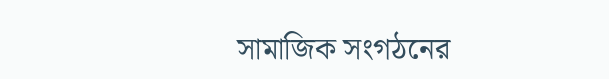সামাজিক সংগঠনের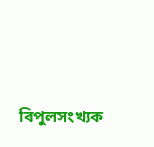বিপুলসংখ্যক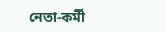নেতা-কর্মী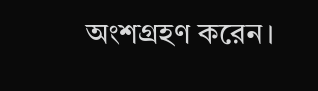অংশগ্রহণ করেন।